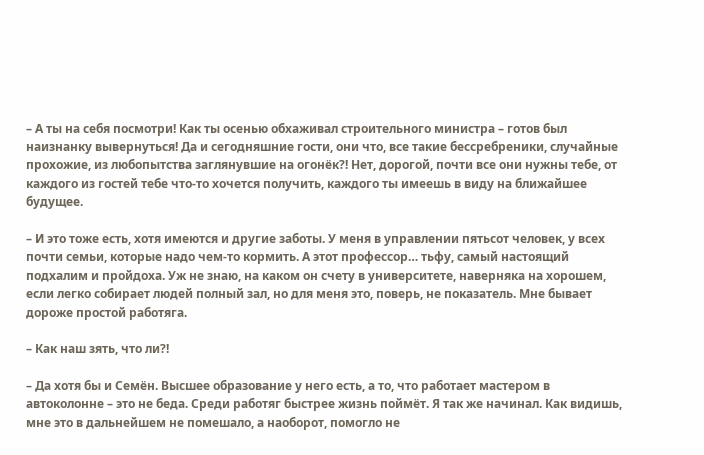– А ты на себя посмотри! Как ты осенью обхаживал строительного министра – готов был наизнанку вывернуться! Да и сегодняшние гости, они что, все такие бессребреники, случайные прохожие, из любопытства заглянувшие на огонёк?! Нет, дорогой, почти все они нужны тебе, от каждого из гостей тебе что-то хочется получить, каждого ты имеешь в виду на ближайшее будущее.

– И это тоже есть, хотя имеются и другие заботы. У меня в управлении пятьсот человек, у всех почти семьи, которые надо чем-то кормить. А этот профессор… тьфу, самый настоящий подхалим и пройдоха. Уж не знаю, на каком он счету в университете, наверняка на хорошем, если легко собирает людей полный зал, но для меня это, поверь, не показатель. Мне бывает дороже простой работяга.

– Как наш зять, что ли?!

– Да хотя бы и Семён. Высшее образование у него есть, а то, что работает мастером в автоколонне – это не беда. Среди работяг быстрее жизнь поймёт. Я так же начинал. Как видишь, мне это в дальнейшем не помешало, а наоборот, помогло не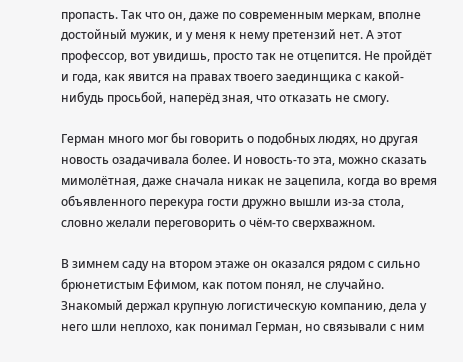пропасть. Так что он, даже по современным меркам, вполне достойный мужик, и у меня к нему претензий нет. А этот профессор, вот увидишь, просто так не отцепится. Не пройдёт и года, как явится на правах твоего заединщика с какой-нибудь просьбой, наперёд зная, что отказать не смогу.

Герман много мог бы говорить о подобных людях, но другая новость озадачивала более. И новость-то эта, можно сказать мимолётная, даже сначала никак не зацепила, когда во время объявленного перекура гости дружно вышли из-за стола, словно желали переговорить о чём-то сверхважном.

В зимнем саду на втором этаже он оказался рядом с сильно брюнетистым Ефимом, как потом понял, не случайно. Знакомый держал крупную логистическую компанию, дела у него шли неплохо, как понимал Герман, но связывали с ним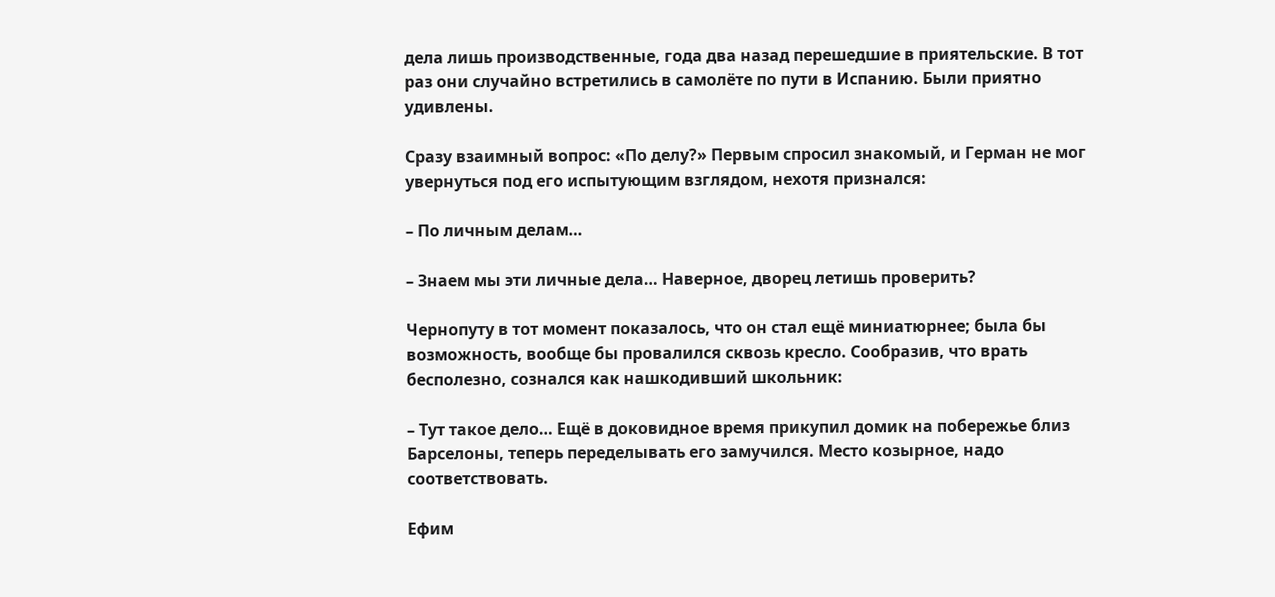дела лишь производственные, года два назад перешедшие в приятельские. В тот раз они случайно встретились в самолёте по пути в Испанию. Были приятно удивлены.

Сразу взаимный вопрос: «По делу?» Первым спросил знакомый, и Герман не мог увернуться под его испытующим взглядом, нехотя признался:

– По личным делам…

– Знаем мы эти личные дела… Наверное, дворец летишь проверить?

Чернопуту в тот момент показалось, что он стал ещё миниатюрнее; была бы возможность, вообще бы провалился сквозь кресло. Сообразив, что врать бесполезно, сознался как нашкодивший школьник:

– Тут такое дело… Ещё в доковидное время прикупил домик на побережье близ Барселоны, теперь переделывать его замучился. Место козырное, надо соответствовать.

Ефим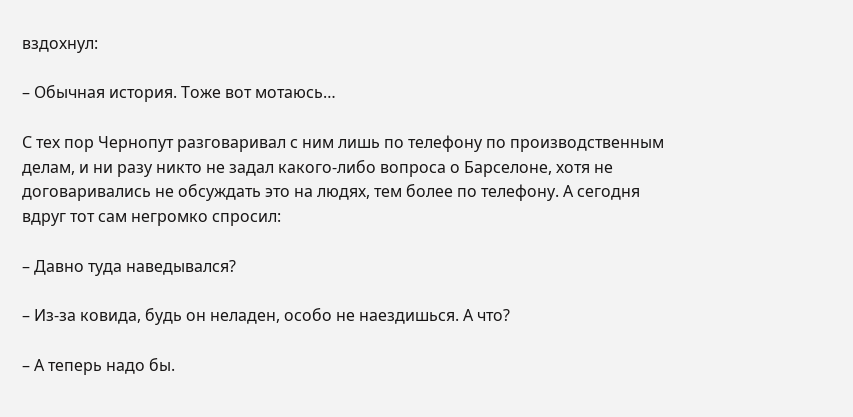вздохнул:

– Обычная история. Тоже вот мотаюсь…

С тех пор Чернопут разговаривал с ним лишь по телефону по производственным делам, и ни разу никто не задал какого-либо вопроса о Барселоне, хотя не договаривались не обсуждать это на людях, тем более по телефону. А сегодня вдруг тот сам негромко спросил:

– Давно туда наведывался?

– Из-за ковида, будь он неладен, особо не наездишься. А что?

– А теперь надо бы.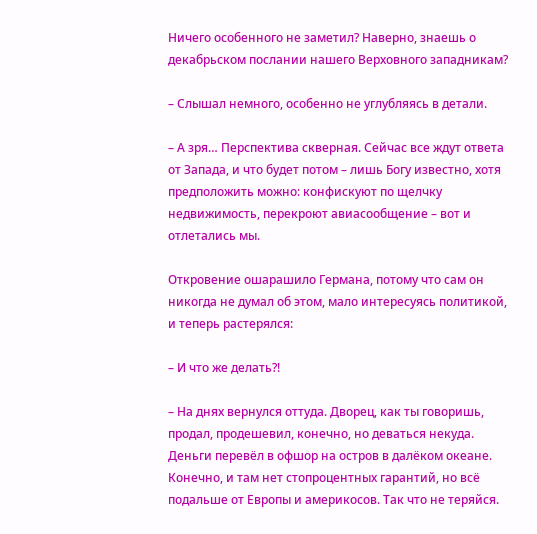Ничего особенного не заметил? Наверно, знаешь о декабрьском послании нашего Верховного западникам?

– Слышал немного, особенно не углубляясь в детали.

– А зря… Перспектива скверная. Сейчас все ждут ответа от Запада, и что будет потом – лишь Богу известно, хотя предположить можно: конфискуют по щелчку недвижимость, перекроют авиасообщение – вот и отлетались мы.

Откровение ошарашило Германа, потому что сам он никогда не думал об этом, мало интересуясь политикой, и теперь растерялся:

– И что же делать?!

– На днях вернулся оттуда. Дворец, как ты говоришь, продал, продешевил, конечно, но деваться некуда. Деньги перевёл в офшор на остров в далёком океане. Конечно, и там нет стопроцентных гарантий, но всё подальше от Европы и америкосов. Так что не теряйся.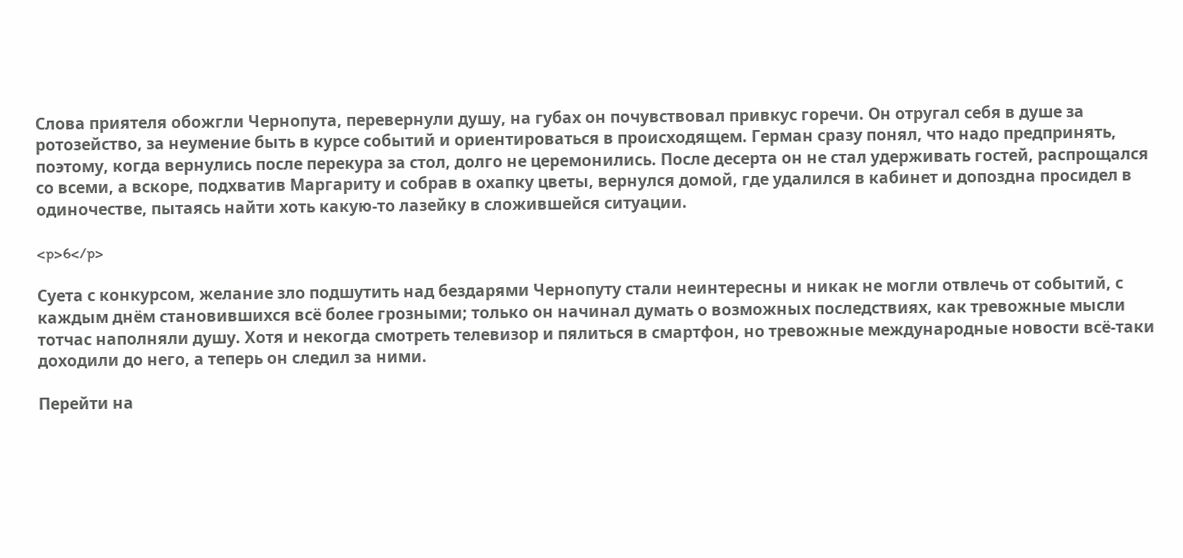Слова приятеля обожгли Чернопута, перевернули душу, на губах он почувствовал привкус горечи. Он отругал себя в душе за ротозейство, за неумение быть в курсе событий и ориентироваться в происходящем. Герман сразу понял, что надо предпринять, поэтому, когда вернулись после перекура за стол, долго не церемонились. После десерта он не стал удерживать гостей, распрощался со всеми, а вскоре, подхватив Маргариту и собрав в охапку цветы, вернулся домой, где удалился в кабинет и допоздна просидел в одиночестве, пытаясь найти хоть какую-то лазейку в сложившейся ситуации.

<p>6</p>

Суета с конкурсом, желание зло подшутить над бездарями Чернопуту стали неинтересны и никак не могли отвлечь от событий, с каждым днём становившихся всё более грозными; только он начинал думать о возможных последствиях, как тревожные мысли тотчас наполняли душу. Хотя и некогда смотреть телевизор и пялиться в смартфон, но тревожные международные новости всё-таки доходили до него, а теперь он следил за ними.

Перейти на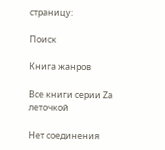страницу:

Поиск

Книга жанров

Все книги серии Zа леточкой

Нет соединения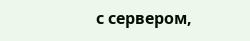с сервером,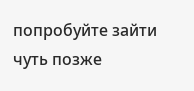попробуйте зайти чуть позже